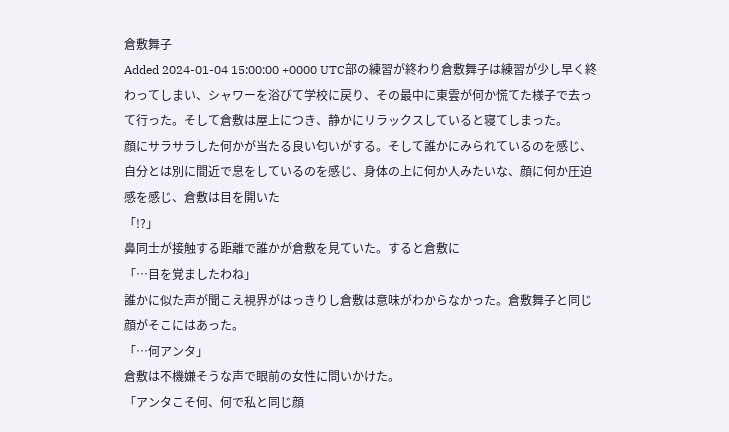倉敷舞子
Added 2024-01-04 15:00:00 +0000 UTC部の練習が終わり倉敷舞子は練習が少し早く終わってしまい、シャワーを浴びて学校に戻り、その最中に東雲が何か慌てた様子で去って行った。そして倉敷は屋上につき、静かにリラックスしていると寝てしまった。
顔にサラサラした何かが当たる良い匂いがする。そして誰かにみられているのを感じ、自分とは別に間近で息をしているのを感じ、身体の上に何か人みたいな、顔に何か圧迫感を感じ、倉敷は目を開いた
「!?」
鼻同士が接触する距離で誰かが倉敷を見ていた。すると倉敷に
「…目を覚ましたわね」
誰かに似た声が聞こえ視界がはっきりし倉敷は意味がわからなかった。倉敷舞子と同じ顔がそこにはあった。
「…何アンタ」
倉敷は不機嫌そうな声で眼前の女性に問いかけた。
「アンタこそ何、何で私と同じ顔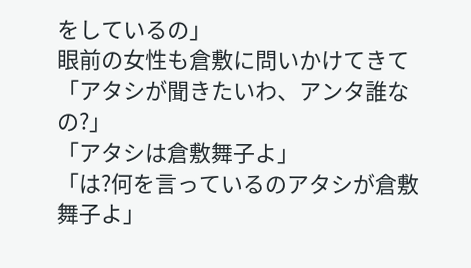をしているの」
眼前の女性も倉敷に問いかけてきて
「アタシが聞きたいわ、アンタ誰なの?」
「アタシは倉敷舞子よ」
「は?何を言っているのアタシが倉敷舞子よ」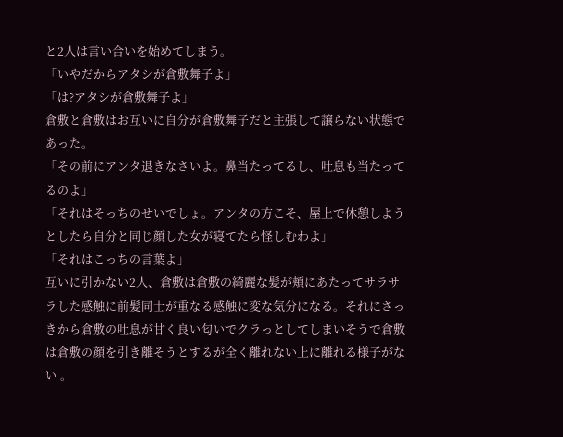と2人は言い合いを始めてしまう。
「いやだからアタシが倉敷舞子よ」
「は?アタシが倉敷舞子よ」
倉敷と倉敷はお互いに自分が倉敷舞子だと主張して譲らない状態であった。
「その前にアンタ退きなさいよ。鼻当たってるし、吐息も当たってるのよ」
「それはそっちのせいでしょ。アンタの方こそ、屋上で休憩しようとしたら自分と同じ顔した女が寝てたら怪しむわよ」
「それはこっちの言葉よ」
互いに引かない2人、倉敷は倉敷の綺麗な髪が頬にあたってサラサラした感触に前髪同士が重なる感触に変な気分になる。それにさっきから倉敷の吐息が甘く良い匂いでクラっとしてしまいそうで倉敷は倉敷の顔を引き離そうとするが全く離れない上に離れる様子がない 。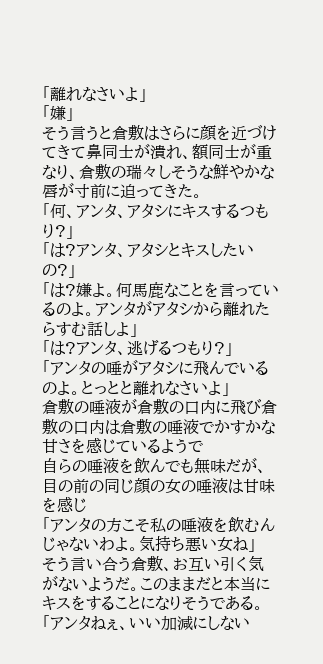「離れなさいよ」
「嫌」
そう言うと倉敷はさらに顔を近づけてきて鼻同士が潰れ、額同士が重なり、倉敷の瑞々しそうな鮮やかな唇が寸前に迫ってきた。
「何、アンタ、アタシにキスするつもり?」
「は?アンタ、アタシとキスしたいの?」
「は?嫌よ。何馬鹿なことを言っているのよ。アンタがアタシから離れたらすむ話しよ」
「は?アンタ、逃げるつもり?」
「アンタの唾がアタシに飛んでいるのよ。とっとと離れなさいよ」
倉敷の唾液が倉敷の口内に飛び倉敷の口内は倉敷の唾液でかすかな甘さを感じているようで
自らの唾液を飲んでも無味だが、目の前の同じ顔の女の唾液は甘味を感じ
「アンタの方こそ私の唾液を飲むんじゃないわよ。気持ち悪い女ね」
そう言い合う倉敷、お互い引く気がないようだ。このままだと本当にキスをすることになりそうである。
「アンタねぇ、いい加減にしない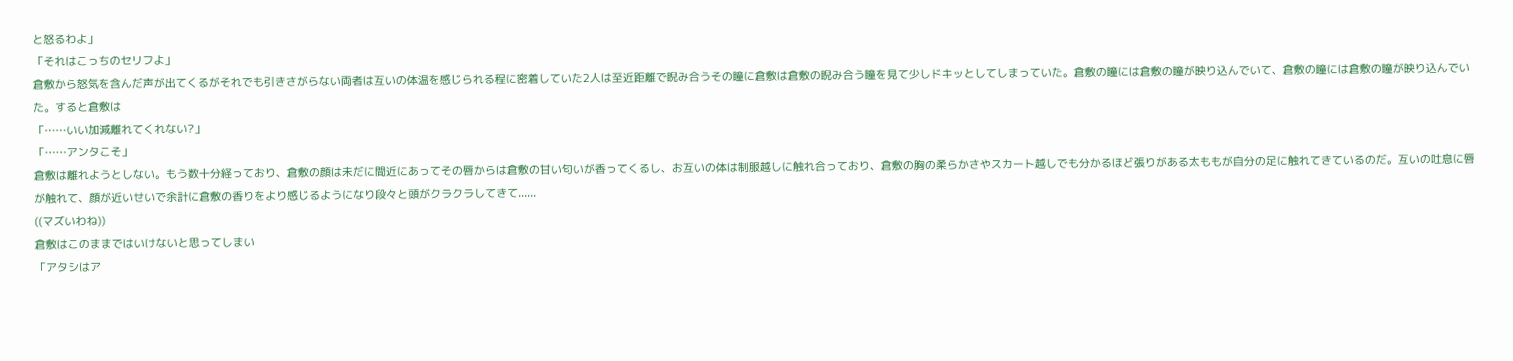と怒るわよ」
「それはこっちのセリフよ」
倉敷から怒気を含んだ声が出てくるがそれでも引きさがらない両者は互いの体温を感じられる程に密着していた2人は至近距離で睨み合うその瞳に倉敷は倉敷の睨み合う瞳を見て少しドキッとしてしまっていた。倉敷の瞳には倉敷の瞳が映り込んでいて、倉敷の瞳には倉敷の瞳が映り込んでいた。すると倉敷は
「……いい加減離れてくれない?」
「……アンタこそ」
倉敷は離れようとしない。もう数十分経っており、倉敷の顔は未だに間近にあってその唇からは倉敷の甘い匂いが香ってくるし、お互いの体は制服越しに触れ合っており、倉敷の胸の柔らかさやスカート越しでも分かるほど張りがある太ももが自分の足に触れてきているのだ。互いの吐息に唇が触れて、顔が近いせいで余計に倉敷の香りをより感じるようになり段々と頭がクラクラしてきて......
((マズいわね))
倉敷はこのままではいけないと思ってしまい
「アタシはア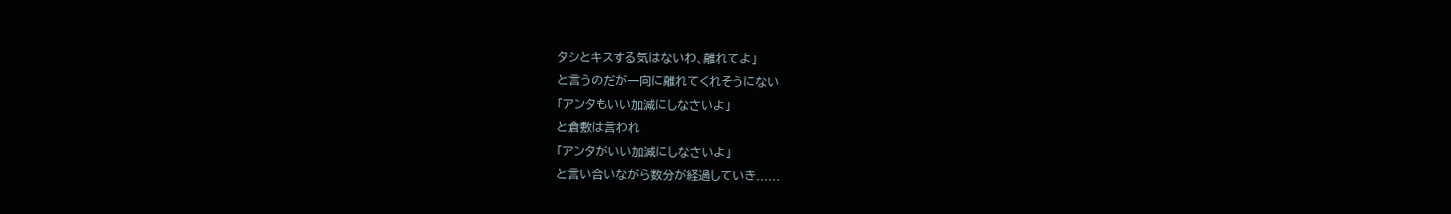タシとキスする気はないわ、離れてよ」
と言うのだが一向に離れてくれそうにない
「アンタもいい加減にしなさいよ」
と倉敷は言われ
「アンタがいい加減にしなさいよ」
と言い合いながら数分が経過していき......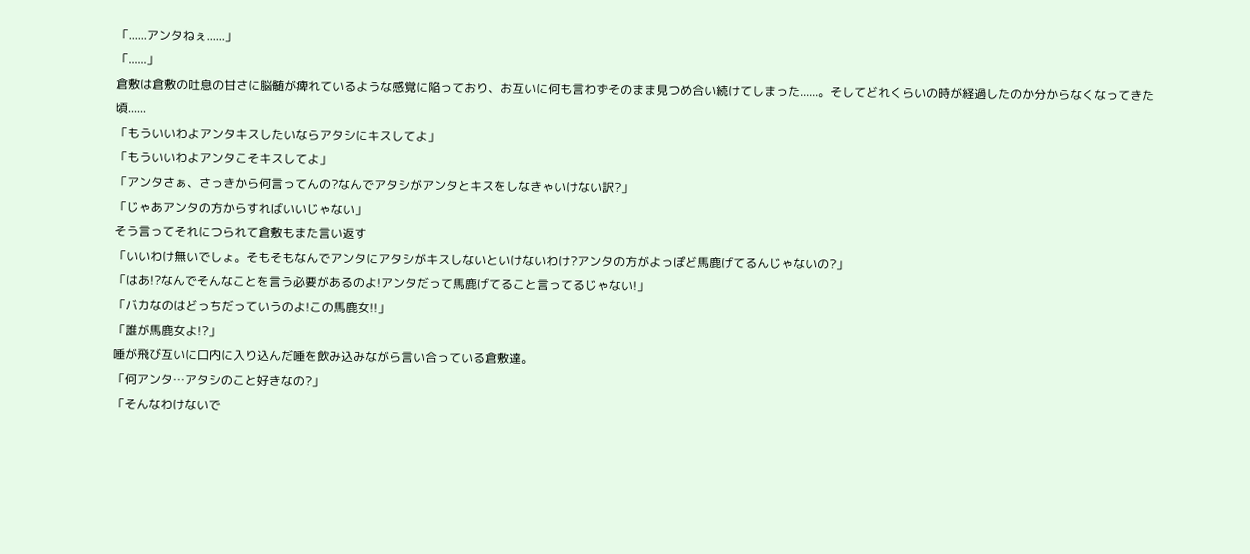「......アンタねぇ......」
「......」
倉敷は倉敷の吐息の甘さに脳髄が痺れているような感覚に陥っており、お互いに何も言わずそのまま見つめ合い続けてしまった......。そしてどれくらいの時が経過したのか分からなくなってきた頃......
「もういいわよアンタキスしたいならアタシにキスしてよ」
「もういいわよアンタこそキスしてよ」
「アンタさぁ、さっきから何言ってんの?なんでアタシがアンタとキスをしなきゃいけない訳?」
「じゃあアンタの方からすればいいじゃない」
そう言ってそれにつられて倉敷もまた言い返す
「いいわけ無いでしょ。そもそもなんでアンタにアタシがキスしないといけないわけ?アンタの方がよっぽど馬鹿げてるんじゃないの?」
「はあ!?なんでそんなことを言う必要があるのよ!アンタだって馬鹿げてること言ってるじゃない!」
「バカなのはどっちだっていうのよ!この馬鹿女!!」
「誰が馬鹿女よ!?」
唾が飛び互いに口内に入り込んだ唾を飲み込みながら言い合っている倉敷達。
「何アンタ…アタシのこと好きなの?」
「そんなわけないで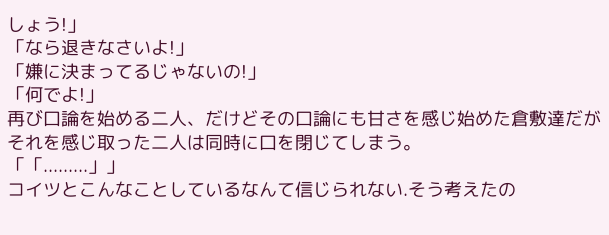しょう!」
「なら退きなさいよ!」
「嫌に決まってるじゃないの!」
「何でよ!」
再び口論を始める二人、だけどその口論にも甘さを感じ始めた倉敷達だがそれを感じ取った二人は同時に口を閉じてしまう。
「「.........」」
コイツとこんなことしているなんて信じられない.そう考えたの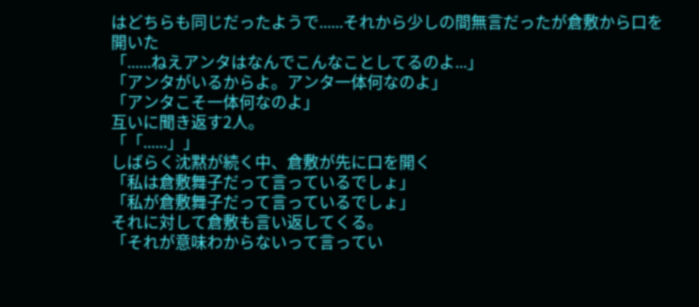はどちらも同じだったようで......それから少しの間無言だったが倉敷から口を開いた
「......ねえアンタはなんでこんなことしてるのよ...」
「アンタがいるからよ。アンタ一体何なのよ」
「アンタこそ一体何なのよ」
互いに聞き返す2人。
「「......」」
しばらく沈黙が続く中、倉敷が先に口を開く
「私は倉敷舞子だって言っているでしょ」
「私が倉敷舞子だって言っているでしょ」
それに対して倉敷も言い返してくる。
「それが意味わからないって言ってい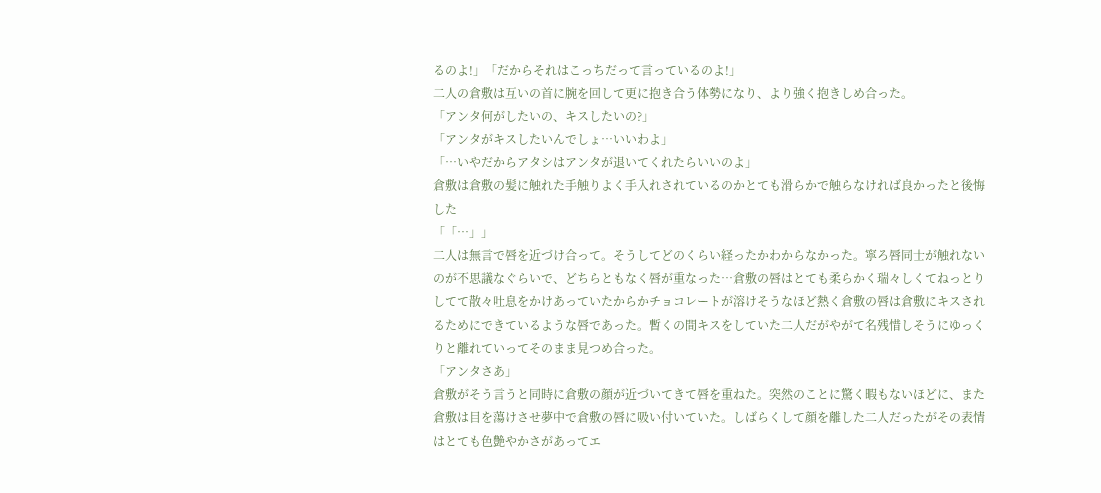るのよ!」「だからそれはこっちだって言っているのよ!」
二人の倉敷は互いの首に腕を回して更に抱き合う体勢になり、より強く抱きしめ合った。
「アンタ何がしたいの、キスしたいの?」
「アンタがキスしたいんでしょ…いいわよ」
「…いやだからアタシはアンタが退いてくれたらいいのよ」
倉敷は倉敷の髪に触れた手触りよく手入れされているのかとても滑らかで触らなければ良かったと後悔した
「「…」」
二人は無言で唇を近づけ合って。そうしてどのくらい経ったかわからなかった。寧ろ唇同士が触れないのが不思議なぐらいで、どちらともなく唇が重なった…倉敷の唇はとても柔らかく瑞々しくてねっとりしてて散々吐息をかけあっていたからかチョコレートが溶けそうなほど熱く倉敷の唇は倉敷にキスされるためにできているような唇であった。暫くの間キスをしていた二人だがやがて名残惜しそうにゆっくりと離れていってそのまま見つめ合った。
「アンタさあ」
倉敷がそう言うと同時に倉敷の顔が近づいてきて唇を重ねた。突然のことに驚く暇もないほどに、また倉敷は目を蕩けさせ夢中で倉敷の唇に吸い付いていた。しばらくして顔を離した二人だったがその表情はとても色艶やかさがあってエ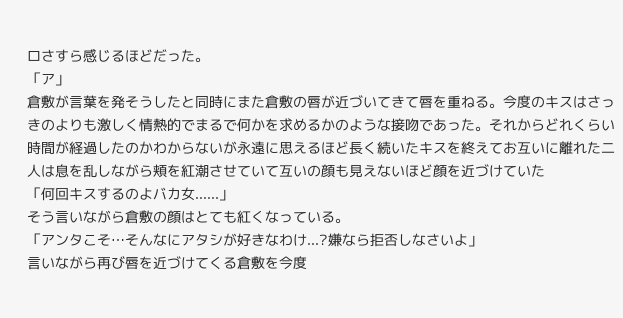ロさすら感じるほどだった。
「ア」
倉敷が言葉を発そうしたと同時にまた倉敷の唇が近づいてきて唇を重ねる。今度のキスはさっきのよりも激しく情熱的でまるで何かを求めるかのような接吻であった。それからどれくらい時間が経過したのかわからないが永遠に思えるほど長く続いたキスを終えてお互いに離れた二人は息を乱しながら頬を紅潮させていて互いの顔も見えないほど顔を近づけていた
「何回キスするのよバカ女......」
そう言いながら倉敷の顔はとても紅くなっている。
「アンタこそ…そんなにアタシが好きなわけ...?嫌なら拒否しなさいよ」
言いながら再び唇を近づけてくる倉敷を今度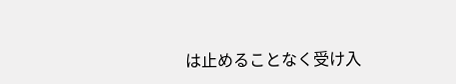は止めることなく受け入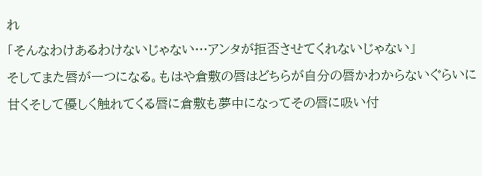れ
「そんなわけあるわけないじゃない…アンタが拒否させてくれないじゃない」
そしてまた唇が一つになる。もはや倉敷の唇はどちらが自分の唇かわからないぐらいに甘くそして優しく触れてくる唇に倉敷も夢中になってその唇に吸い付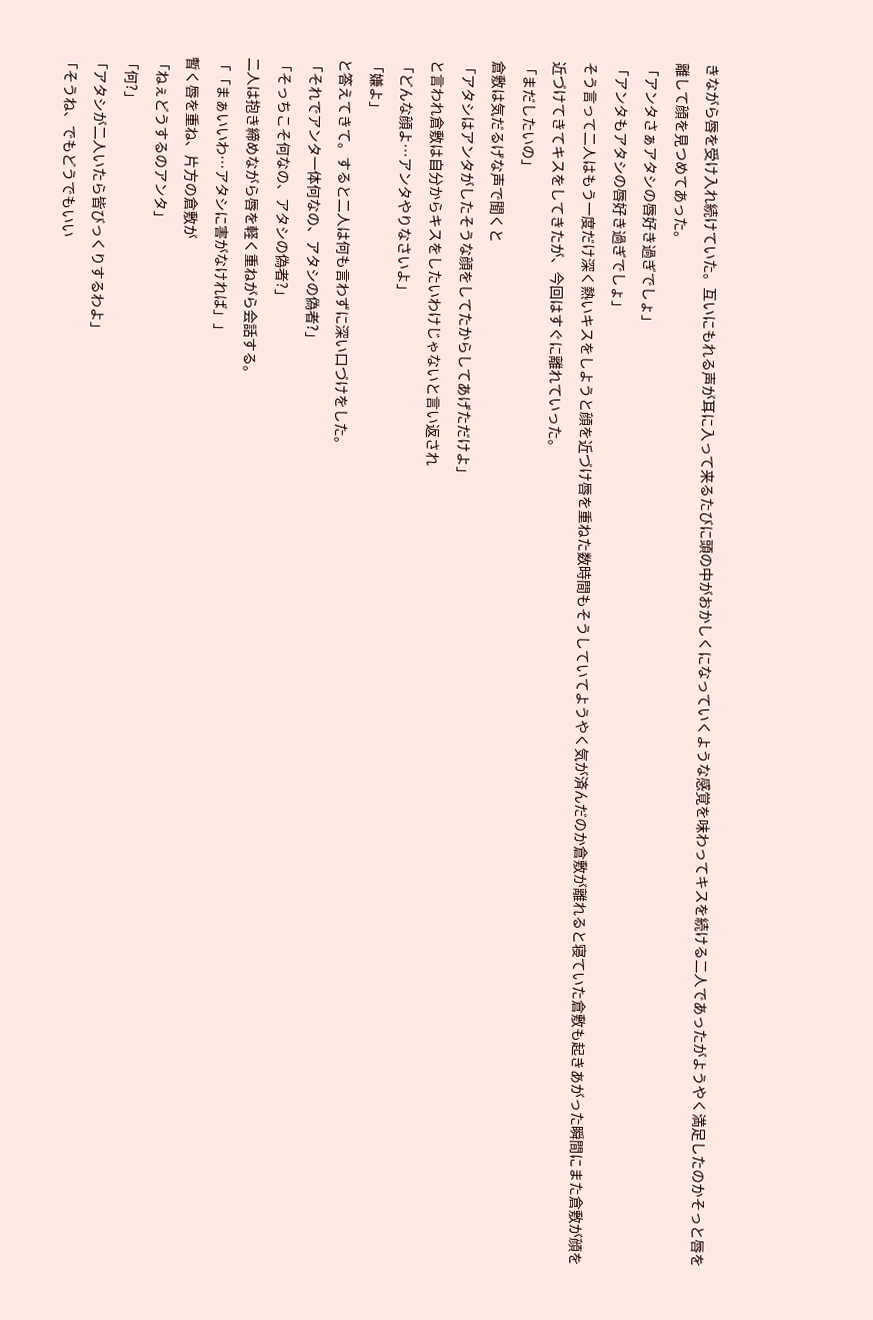きながら唇を受け入れ続けていた。互いにもれる声が耳に入って来るたびに頭の中がおかしくになっていくような感覚を味わってキスを続ける二人であったがようやく満足したのかそっと唇を離して顔を見つめてあった。
「アンタさぁアタシの唇好き過ぎでしょ」
「アンタもアタシの唇好き過ぎでしょ」
そう言って二人はもう一度だけ深く熱いキスをしようと顔を近づけ唇を重ねた数時間もそうしていてようやく気が済んだのか倉敷が離れると寝ていた倉敷も起きあがった瞬間にまた倉敷が顔を近づけてきてキスをしてきたが、今回はすぐに離れていった。
「まだしたいの」
倉敷は気だるげな声で聞くと
「アタシはアンタがしたそうな顔をしてたからしてあげただけよ」
と言われ倉敷は自分からキスをしたいわけじゃないと言い返され
「どんな顔よ…アンタやりなさいよ」
「嫌よ」
と答えてきて。すると二人は何も言わずに深い口づけをした。
「それでアンタ一体何なの、アタシの偽者?」
「そっちこそ何なの、アタシの偽者?」
二人は抱き締めながら唇を軽く重ねがら会話する。
「「まぁいいわ…アタシに害がなければ」」
暫く唇を重ね、片方の倉敷が
「ねぇどうするのアンタ」
「何?」
「アタシが二人いたら皆びっくりするわよ」
「そうね、でもどうでもいい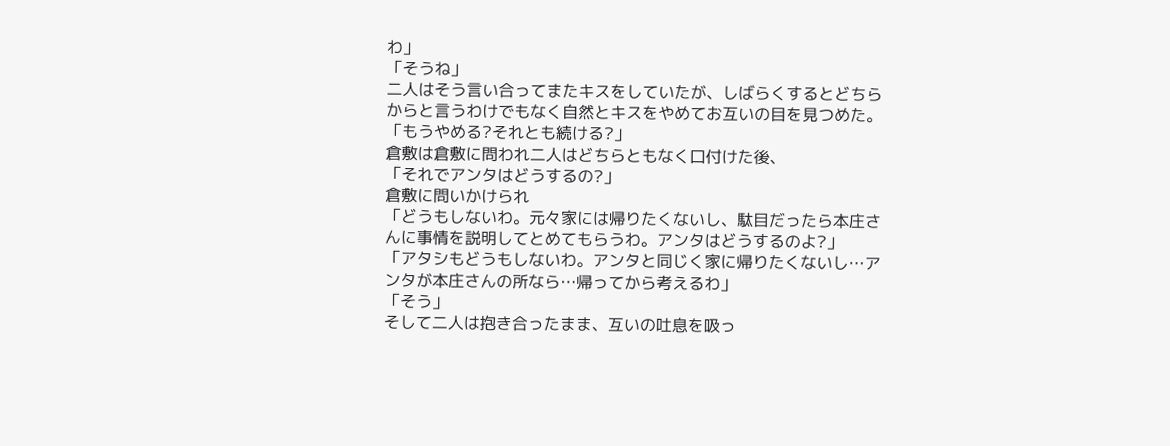わ」
「そうね」
二人はそう言い合ってまたキスをしていたが、しばらくするとどちらからと言うわけでもなく自然とキスをやめてお互いの目を見つめた。
「もうやめる?それとも続ける?」
倉敷は倉敷に問われ二人はどちらともなく口付けた後、
「それでアンタはどうするの?」
倉敷に問いかけられ
「どうもしないわ。元々家には帰りたくないし、駄目だったら本庄さんに事情を説明してとめてもらうわ。アンタはどうするのよ?」
「アタシもどうもしないわ。アンタと同じく家に帰りたくないし…アンタが本庄さんの所なら…帰ってから考えるわ」
「そう」
そして二人は抱き合ったまま、互いの吐息を吸っ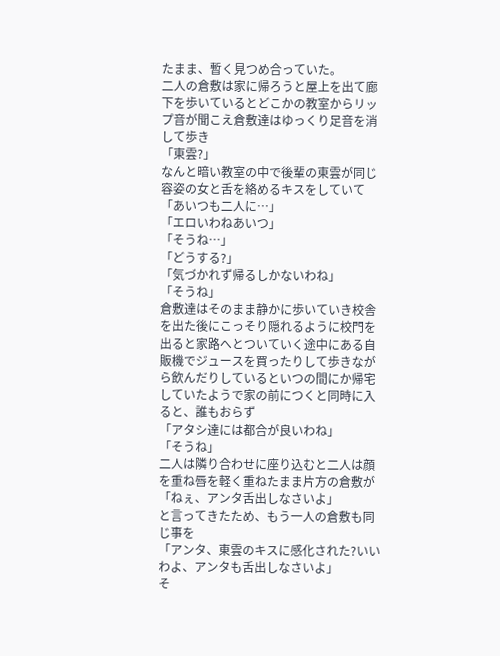たまま、暫く見つめ合っていた。
二人の倉敷は家に帰ろうと屋上を出て廊下を歩いているとどこかの教室からリップ音が聞こえ倉敷達はゆっくり足音を消して歩き
「東雲?」
なんと暗い教室の中で後輩の東雲が同じ容姿の女と舌を絡めるキスをしていて
「あいつも二人に…」
「エロいわねあいつ」
「そうね…」
「どうする?」
「気づかれず帰るしかないわね」
「そうね」
倉敷達はそのまま静かに歩いていき校舎を出た後にこっそり隠れるように校門を出ると家路へとついていく途中にある自販機でジュースを買ったりして歩きながら飲んだりしているといつの間にか帰宅していたようで家の前につくと同時に入ると、誰もおらず
「アタシ達には都合が良いわね」
「そうね」
二人は隣り合わせに座り込むと二人は顔を重ね唇を軽く重ねたまま片方の倉敷が
「ねぇ、アンタ舌出しなさいよ」
と言ってきたため、もう一人の倉敷も同じ事を
「アンタ、東雲のキスに感化された?いいわよ、アンタも舌出しなさいよ」
そ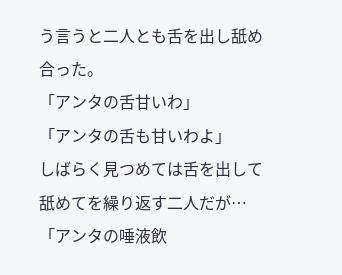う言うと二人とも舌を出し舐め合った。
「アンタの舌甘いわ」
「アンタの舌も甘いわよ」
しばらく見つめては舌を出して舐めてを繰り返す二人だが…
「アンタの唾液飲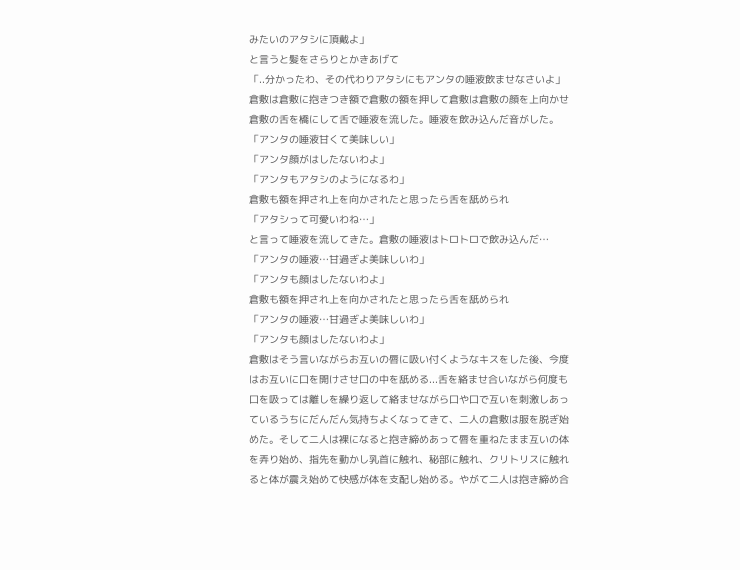みたいのアタシに頂戴よ」
と言うと髪をさらりとかきあげて
「..分かったわ、その代わりアタシにもアンタの唾液飲ませなさいよ」
倉敷は倉敷に抱きつき額で倉敷の額を押して倉敷は倉敷の顔を上向かせ倉敷の舌を橋にして舌で唾液を流した。唾液を飲み込んだ音がした。
「アンタの唾液甘くて美味しい」
「アンタ顔がはしたないわよ」
「アンタもアタシのようになるわ」
倉敷も額を押され上を向かされたと思ったら舌を舐められ
「アタシって可愛いわね…」
と言って唾液を流してきた。倉敷の唾液はトロトロで飲み込んだ…
「アンタの唾液…甘過ぎよ美味しいわ」
「アンタも顔はしたないわよ」
倉敷も額を押され上を向かされたと思ったら舌を舐められ
「アンタの唾液…甘過ぎよ美味しいわ」
「アンタも顔はしたないわよ」
倉敷はそう言いながらお互いの唇に吸い付くようなキスをした後、今度はお互いに口を開けさせ口の中を舐める...舌を絡ませ合いながら何度も口を吸っては離しを繰り返して絡ませながら口や口で互いを刺激しあっているうちにだんだん気持ちよくなってきて、二人の倉敷は服を脱ぎ始めた。そして二人は裸になると抱き締めあって唇を重ねたまま互いの体を弄り始め、指先を動かし乳首に触れ、秘部に触れ、クリトリスに触れると体が震え始めて快感が体を支配し始める。やがて二人は抱き締め合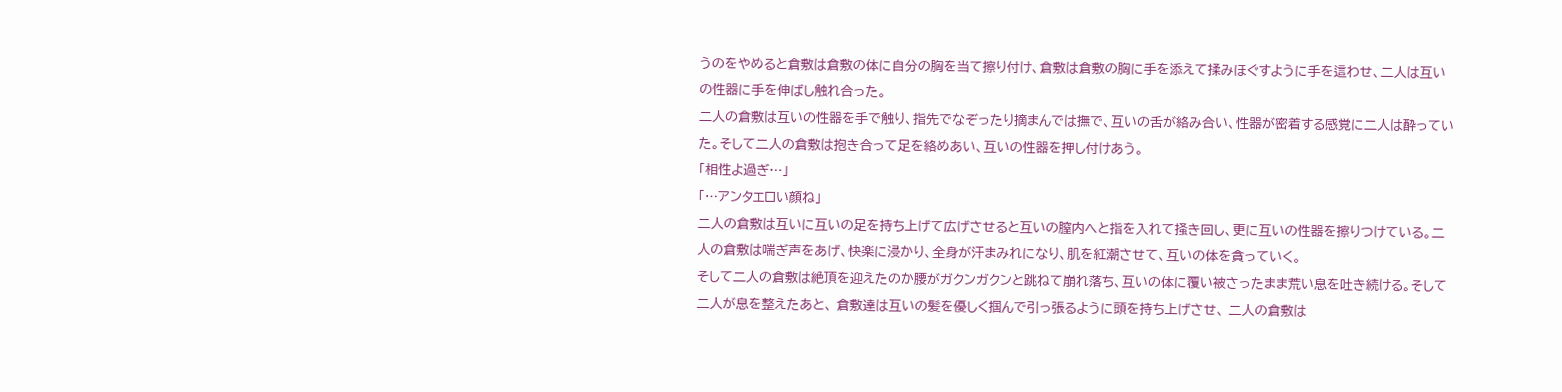うのをやめると倉敷は倉敷の体に自分の胸を当て擦り付け、倉敷は倉敷の胸に手を添えて揉みほぐすように手を這わせ、二人は互いの性器に手を伸ばし触れ合った。
二人の倉敷は互いの性器を手で触り、指先でなぞったり摘まんでは撫で、互いの舌が絡み合い、性器が密着する感覚に二人は酔っていた。そして二人の倉敷は抱き合って足を絡めあい、互いの性器を押し付けあう。
「相性よ過ぎ…」
「…アンタエロい顔ね」
二人の倉敷は互いに互いの足を持ち上げて広げさせると互いの膣内へと指を入れて掻き回し、更に互いの性器を擦りつけている。二人の倉敷は喘ぎ声をあげ、快楽に浸かり、全身が汗まみれになり、肌を紅潮させて、互いの体を貪っていく。
そして二人の倉敷は絶頂を迎えたのか腰がガクンガクンと跳ねて崩れ落ち、互いの体に覆い被さったまま荒い息を吐き続ける。そして二人が息を整えたあと、 倉敷達は互いの髪を優しく掴んで引っ張るように頭を持ち上げさせ、 二人の倉敷は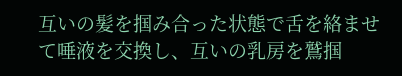互いの髪を掴み合った状態で舌を絡ませて唾液を交換し、互いの乳房を鷲掴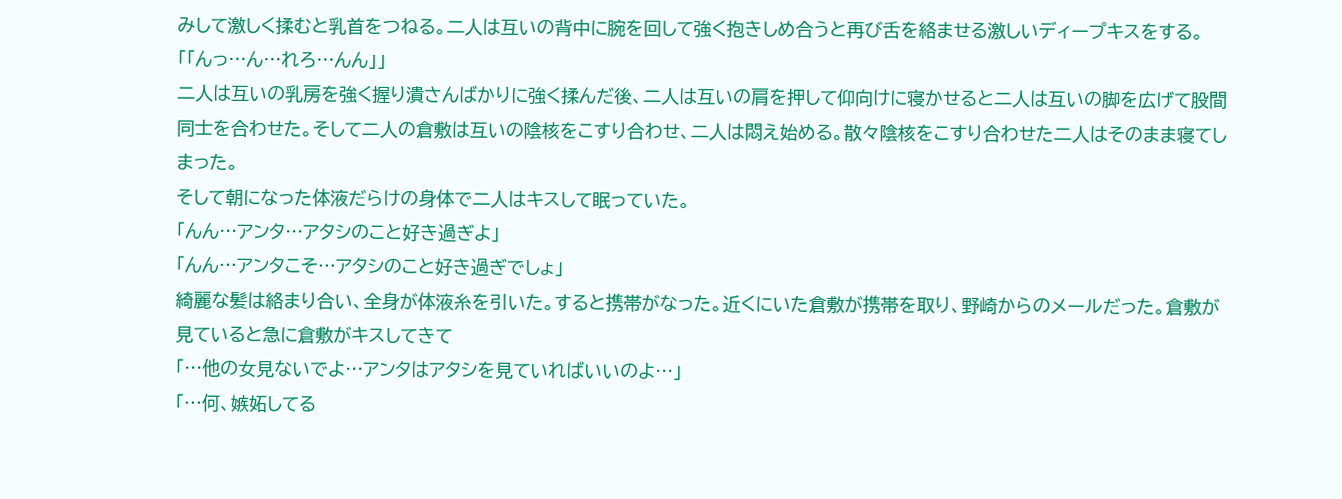みして激しく揉むと乳首をつねる。二人は互いの背中に腕を回して強く抱きしめ合うと再び舌を絡ませる激しいディープキスをする。
「「んっ…ん…れろ…んん」」
二人は互いの乳房を強く握り潰さんばかりに強く揉んだ後、二人は互いの肩を押して仰向けに寝かせると二人は互いの脚を広げて股間同士を合わせた。そして二人の倉敷は互いの陰核をこすり合わせ、二人は悶え始める。散々陰核をこすり合わせた二人はそのまま寝てしまった。
そして朝になった体液だらけの身体で二人はキスして眠っていた。
「んん…アンタ…アタシのこと好き過ぎよ」
「んん…アンタこそ…アタシのこと好き過ぎでしょ」
綺麗な髪は絡まり合い、全身が体液糸を引いた。すると携帯がなった。近くにいた倉敷が携帯を取り、野崎からのメールだった。倉敷が見ていると急に倉敷がキスしてきて
「…他の女見ないでよ…アンタはアタシを見ていればいいのよ…」
「…何、嫉妬してる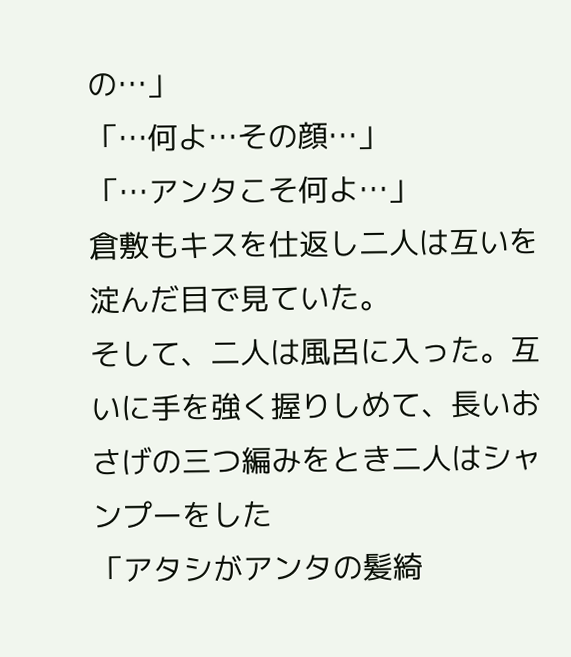の…」
「…何よ…その顔…」
「…アンタこそ何よ…」
倉敷もキスを仕返し二人は互いを淀んだ目で見ていた。
そして、二人は風呂に入った。互いに手を強く握りしめて、長いおさげの三つ編みをとき二人はシャンプーをした
「アタシがアンタの髪綺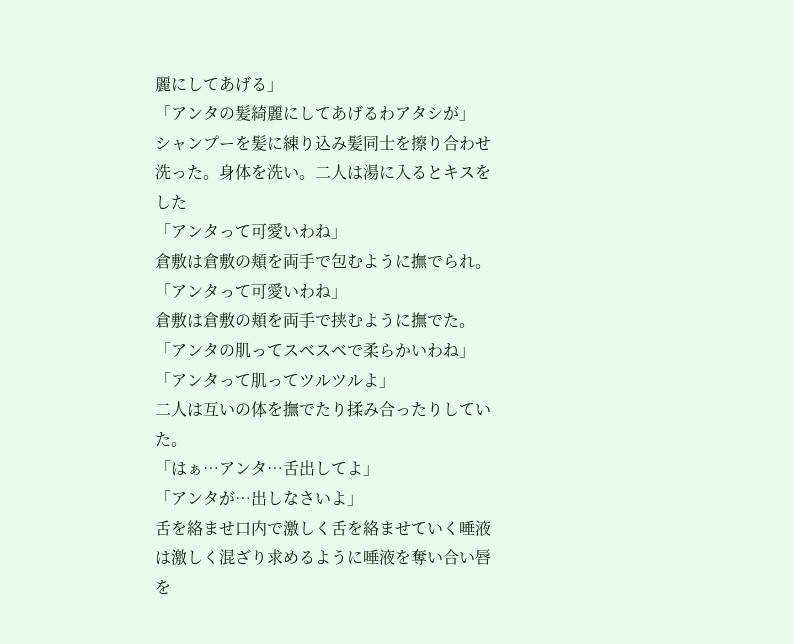麗にしてあげる」
「アンタの髪綺麗にしてあげるわアタシが」
シャンプーを髪に練り込み髪同士を擦り合わせ洗った。身体を洗い。二人は湯に入るとキスをした
「アンタって可愛いわね」
倉敷は倉敷の頬を両手で包むように撫でられ。
「アンタって可愛いわね」
倉敷は倉敷の頬を両手で挟むように撫でた。
「アンタの肌ってスベスベで柔らかいわね」
「アンタって肌ってツルツルよ」
二人は互いの体を撫でたり揉み合ったりしていた。
「はぁ…アンタ…舌出してよ」
「アンタが…出しなさいよ」
舌を絡ませ口内で激しく舌を絡ませていく唾液は激しく混ざり求めるように唾液を奪い合い唇を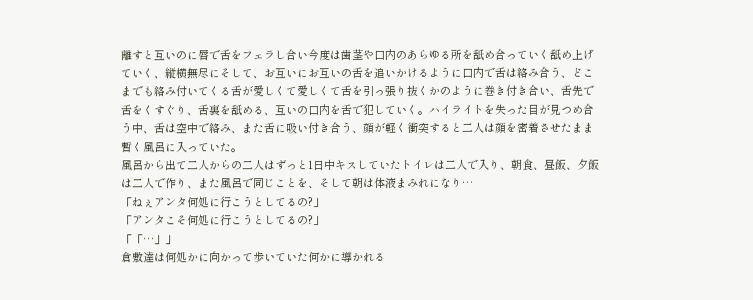離すと互いのに唇で舌をフェラし合い今度は歯茎や口内のあらゆる所を舐め合っていく舐め上げていく、縦横無尽にそして、お互いにお互いの舌を追いかけるように口内で舌は絡み合う、どこまでも絡み付いてくる舌が愛しくて愛しくて舌を引っ張り抜くかのように巻き付き合い、舌先で舌をくすぐり、舌裏を舐める、互いの口内を舌で犯していく。ハイライトを失った目が見つめ合う中、舌は空中で絡み、また舌に吸い付き合う、顔が軽く衝突すると二人は顔を密着させたまま暫く風呂に入っていた。
風呂から出て二人からの二人はずっと1日中キスしていたトイレは二人で入り、朝食、昼飯、夕飯は二人で作り、また風呂で同じことを、そして朝は体液まみれになり…
「ねぇアンタ何処に行こうとしてるの?」
「アンタこそ何処に行こうとしてるの?」
「「…」」
倉敷達は何処かに向かって歩いていた何かに導かれる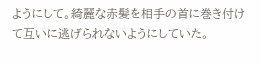ようにして。綺麗な赤髪を相手の首に巻き付けて互いに逃げられないようにしていた。